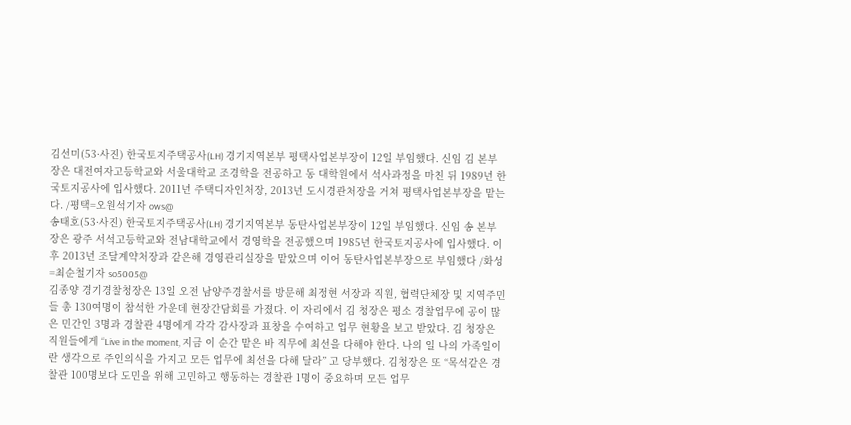김선미(53·사진) 한국토지주택공사(LH) 경기지역본부 평택사업본부장이 12일 부임했다. 신임 김 본부장은 대전여자고등학교와 서울대학교 조경학을 전공하고 동 대학원에서 석사과정을 마친 뒤 1989년 한국토지공사에 입사했다. 2011년 주택디자인처장, 2013년 도시경관처장을 거쳐 평택사업본부장을 맡는다. /평택=오원석기자 ows@
송태호(53·사진) 한국토지주택공사(LH) 경기지역본부 동탄사업본부장이 12일 부임했다. 신임 송 본부장은 광주 서석고등학교와 전남대학교에서 경영학을 전공했으며 1985년 한국토지공사에 입사했다. 이후 2013년 조달계약처장과 같은해 경영관리실장을 맡았으며 이어 동탄사업본부장으로 부임했다 /화성=최순철기자 so5005@
김종양 경기경찰청장은 13일 오전 남양주경찰서를 방문해 최정현 서장과 직원, 협력단체장 및 지역주민들 총 130여명이 참석한 가운데 현장간담회를 가졌다. 이 자리에서 김 청장은 평소 경찰업무에 공이 많은 민간인 3명과 경찰관 4명에게 각각 감사장과 표창을 수여하고 업무 현황을 보고 받았다. 김 청장은 직원들에게 “Live in the moment, 지금 이 순간 맡은 바 직무에 최선을 다해야 한다. 나의 일 나의 가족일이란 생각으로 주인의식을 가지고 모든 업무에 최선을 다해 달라” 고 당부했다. 김청장은 또 “목석같은 경찰관 100명보다 도민을 위해 고민하고 행동하는 경찰관 1명이 중요하며 모든 업무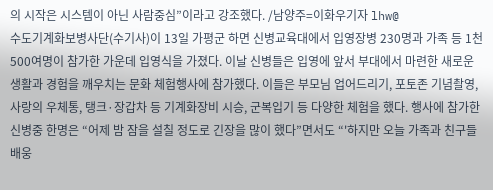의 시작은 시스템이 아닌 사람중심”이라고 강조했다. /남양주=이화우기자 lhw@
수도기계화보병사단(수기사)이 13일 가평군 하면 신병교육대에서 입영장병 230명과 가족 등 1천500여명이 참가한 가운데 입영식을 가졌다. 이날 신병들은 입영에 앞서 부대에서 마련한 새로운 생활과 경험을 깨우치는 문화 체험행사에 참가했다. 이들은 부모님 업어드리기, 포토존 기념촬영, 사랑의 우체통, 탱크·장갑차 등 기계화장비 시승, 군복입기 등 다양한 체험을 했다. 행사에 참가한 신병중 한명은 “어제 밤 잠을 설칠 정도로 긴장을 많이 했다”면서도 “'하지만 오늘 가족과 친구들 배웅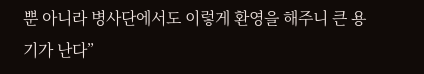뿐 아니라 병사단에서도 이렇게 환영을 해주니 큰 용기가 난다”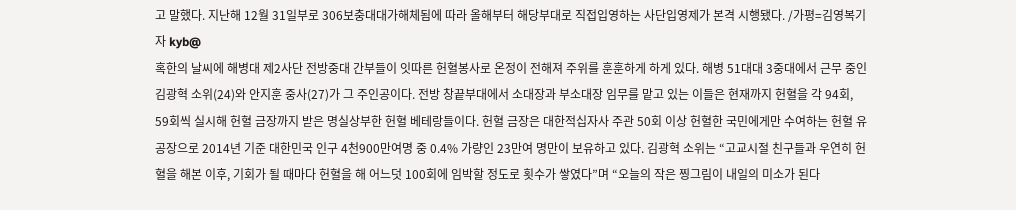고 말했다. 지난해 12월 31일부로 306보충대대가해체됨에 따라 올해부터 해당부대로 직접입영하는 사단입영제가 본격 시행됐다. /가평=김영복기자 kyb@
혹한의 날씨에 해병대 제2사단 전방중대 간부들이 잇따른 헌혈봉사로 온정이 전해져 주위를 훈훈하게 하게 있다. 해병 51대대 3중대에서 근무 중인 김광혁 소위(24)와 안지훈 중사(27)가 그 주인공이다. 전방 창끝부대에서 소대장과 부소대장 임무를 맡고 있는 이들은 현재까지 헌혈을 각 94회, 59회씩 실시해 헌혈 금장까지 받은 명실상부한 헌혈 베테랑들이다. 헌혈 금장은 대한적십자사 주관 50회 이상 헌혈한 국민에게만 수여하는 헌혈 유공장으로 2014년 기준 대한민국 인구 4천900만여명 중 0.4% 가량인 23만여 명만이 보유하고 있다. 김광혁 소위는 “고교시절 친구들과 우연히 헌혈을 해본 이후, 기회가 될 때마다 헌혈을 해 어느덧 100회에 임박할 정도로 횟수가 쌓였다”며 “오늘의 작은 찡그림이 내일의 미소가 된다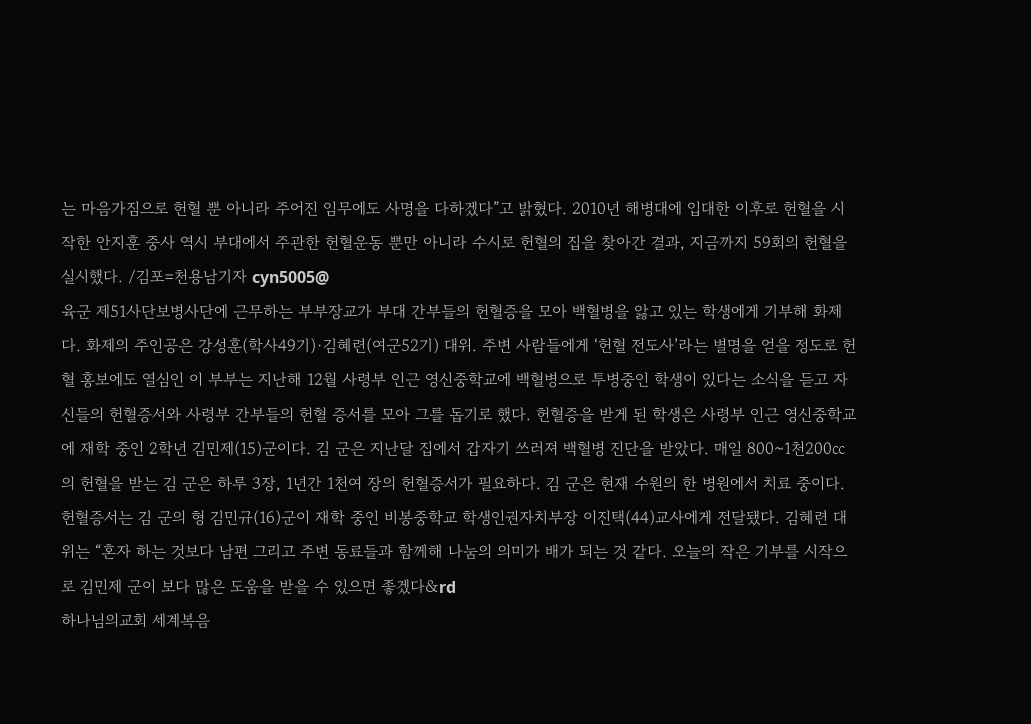는 마음가짐으로 헌혈 뿐 아니라 주어진 임무에도 사명을 다하겠다”고 밝혔다. 2010년 해병대에 입대한 이후로 헌혈을 시작한 안지훈 중사 역시 부대에서 주관한 헌혈운동 뿐만 아니라 수시로 헌혈의 집을 찾아간 결과, 지금까지 59회의 헌혈을 실시했다. /김포=천용남기자 cyn5005@
육군 제51사단보병사단에 근무하는 부부장교가 부대 간부들의 헌혈증을 모아 백혈병을 앓고 있는 학생에게 기부해 화제다. 화제의 주인공은 강성훈(학사49기)·김혜련(여군52기) 대위. 주변 사람들에게 ‘헌혈 전도사’라는 별명을 얻을 정도로 헌혈 홍보에도 열심인 이 부부는 지난해 12월 사령부 인근 영신중학교에 백혈병으로 투병중인 학생이 있다는 소식을 듣고 자신들의 헌혈증서와 사령부 간부들의 헌혈 증서를 모아 그를 돕기로 했다. 헌혈증을 받게 된 학생은 사령부 인근 영신중학교에 재학 중인 2학년 김민제(15)군이다. 김 군은 지난달 집에서 갑자기 쓰러져 백혈병 진단을 받았다. 매일 800~1천200㏄의 헌혈을 받는 김 군은 하루 3장, 1년간 1천여 장의 헌혈증서가 필요하다. 김 군은 현재 수원의 한 병원에서 치료 중이다. 헌혈증서는 김 군의 형 김민규(16)군이 재학 중인 비봉중학교 학생인권자치부장 이진택(44)교사에게 전달됐다. 김혜련 대위는 “혼자 하는 것보다 남편 그리고 주변 동료들과 함께해 나눔의 의미가 배가 되는 것 같다. 오늘의 작은 기부를 시작으로 김민제 군이 보다 많은 도움을 받을 수 있으면 좋겠다&rd
하나님의교회 세계복음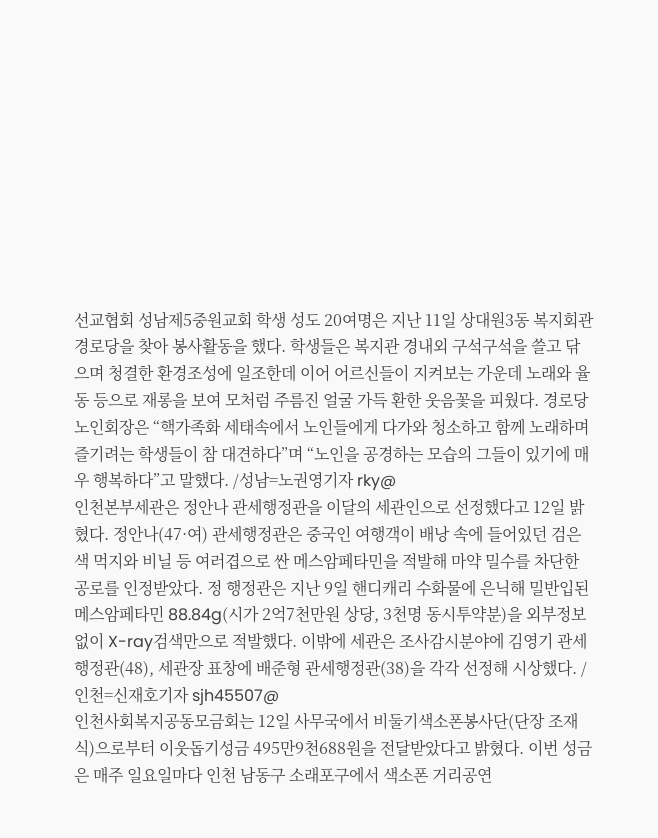선교협회 성남제5중원교회 학생 성도 20여명은 지난 11일 상대원3동 복지회관 경로당을 찾아 봉사활동을 했다. 학생들은 복지관 경내외 구석구석을 쓸고 닦으며 청결한 환경조성에 일조한데 이어 어르신들이 지켜보는 가운데 노래와 율동 등으로 재롱을 보여 모처럼 주름진 얼굴 가득 환한 웃음꽃을 피웠다. 경로당 노인회장은 “핵가족화 세태속에서 노인들에게 다가와 청소하고 함께 노래하며 즐기려는 학생들이 참 대견하다”며 “노인을 공경하는 모습의 그들이 있기에 매우 행복하다”고 말했다. /성남=노권영기자 rky@
인천본부세관은 정안나 관세행정관을 이달의 세관인으로 선정했다고 12일 밝혔다. 정안나(47·여) 관세행정관은 중국인 여행객이 배낭 속에 들어있던 검은색 먹지와 비닐 등 여러겹으로 싼 메스암페타민을 적발해 마약 밀수를 차단한 공로를 인정받았다. 정 행정관은 지난 9일 핸디캐리 수화물에 은닉해 밀반입된 메스암페타민 88.84g(시가 2억7천만원 상당, 3천명 동시투약분)을 외부정보 없이 X-ray검색만으로 적발했다. 이밖에 세관은 조사감시분야에 김영기 관세행정관(48), 세관장 표창에 배준형 관세행정관(38)을 각각 선정해 시상했다. /인천=신재호기자 sjh45507@
인천사회복지공동모금회는 12일 사무국에서 비둘기색소폰봉사단(단장 조재식)으로부터 이웃돕기성금 495만9천688원을 전달받았다고 밝혔다. 이번 성금은 매주 일요일마다 인천 남동구 소래포구에서 색소폰 거리공연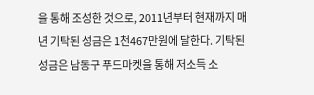을 통해 조성한 것으로, 2011년부터 현재까지 매년 기탁된 성금은 1천467만원에 달한다. 기탁된 성금은 남동구 푸드마켓을 통해 저소득 소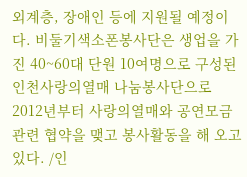외계층, 장애인 등에 지원될 예정이다. 비둘기색소폰봉사단은 생업을 가진 40~60대 단원 10여명으로 구성된 인천사랑의열매 나눔봉사단으로 2012년부터 사랑의열매와 공연모금관련 협약을 맺고 봉사활동을 해 오고 있다. /인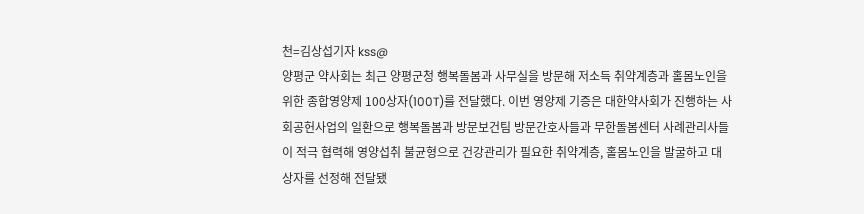천=김상섭기자 kss@
양평군 약사회는 최근 양평군청 행복돌봄과 사무실을 방문해 저소득 취약계층과 홀몸노인을 위한 종합영양제 100상자(100T)를 전달했다. 이번 영양제 기증은 대한약사회가 진행하는 사회공헌사업의 일환으로 행복돌봄과 방문보건팀 방문간호사들과 무한돌봄센터 사례관리사들이 적극 협력해 영양섭취 불균형으로 건강관리가 필요한 취약계층, 홀몸노인을 발굴하고 대상자를 선정해 전달됐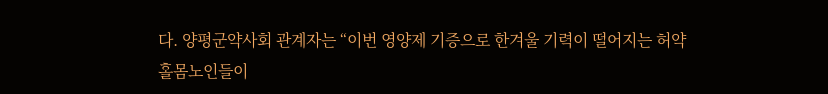다. 양평군약사회 관계자는 “이번 영양제 기증으로 한겨울 기력이 떨어지는 허약 홀몸노인들이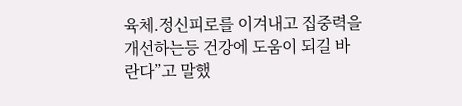육체.정신피로를 이겨내고 집중력을 개선하는등 건강에 도움이 되길 바란다”고 말했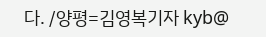다. /양평=김영복기자 kyb@